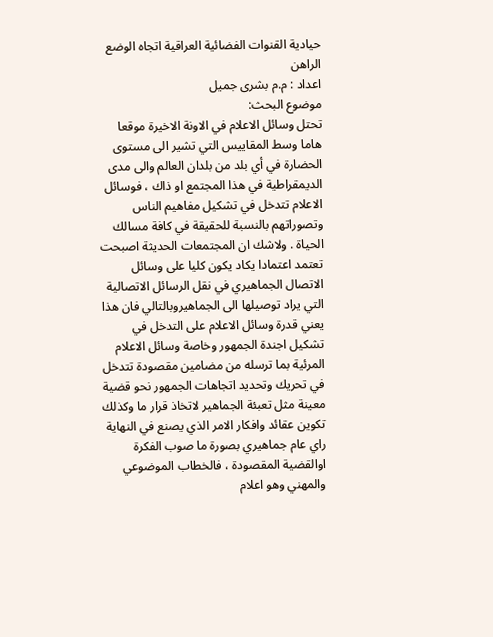حيادية القنوات الفضائية العراقية اتجاه الوضع الراهن
اعداد : م.م بشرى جميل
موضوع البحث:
تحتل وسائل الاعلام في الاونة الاخيرة موقعا هاما وسط المقاييس التي تشير الى مستوى الحضارة في أي بلد من بلدان العالم والى مدى الديمقراطية في هذا المجتمع او ذاك ، فوسائل الاعلام تتدخل في تشكيل مفاهيم الناس وتصوراتهم بالنسبة للحقيقة في كافة مسالك الحياة . ولاشك ان المجتمعات الحديثة اصبحت تعتمد اعتمادا يكاد يكون كليا على وسائل الاتصال الجماهيري في نقل الرسائل الاتصالية التي يراد توصيلها الى الجماهيروبالتالي فان هذا يعني قدرة وسائل الاعلام على التدخل في تشكيل اجندة الجمهور وخاصة وسائل الاعلام المرئية بما ترسله من مضامين مقصودة تتدخل في تحريك وتحديد اتجاهات الجمهور نحو قضية معينة مثل تعبئة الجماهير لاتخاذ قرار ما وكذلك تكوين عقائد وافكار الامر الذي يصنع في النهاية راي عام جماهيري بصورة ما صوب الفكرة اوالقضية المقصودة ، فالخطاب الموضوعي والمهني وهو اعلام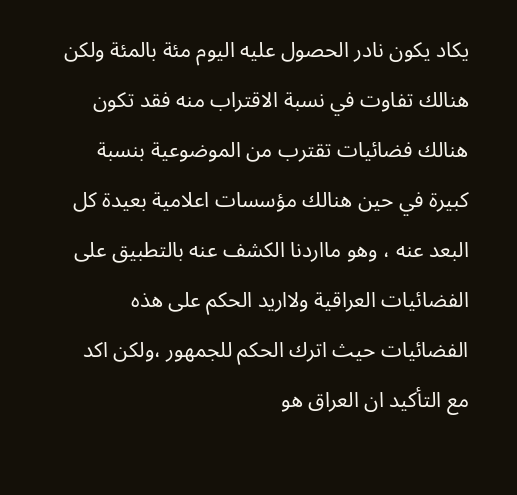يكاد يكون نادر الحصول عليه اليوم مئة بالمئة ولكن هنالك تفاوت في نسبة الاقتراب منه فقد تكون هنالك فضائيات تقترب من الموضوعية بنسبة كبيرة في حين هنالك مؤسسات اعلامية بعيدة كل البعد عنه ، وهو مااردنا الكشف عنه بالتطبيق على الفضائيات العراقية ولااريد الحكم على هذه الفضائيات حيث اترك الحكم للجمهور ،ولكن اكد مع التأكيد ان العراق هو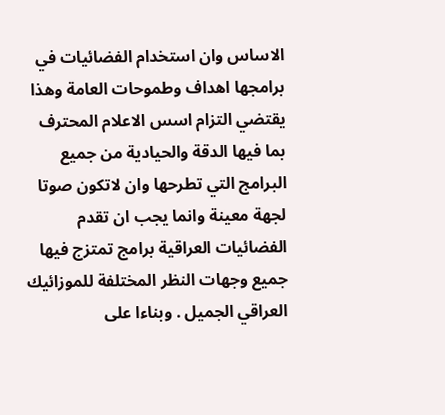الاساس وان استخدام الفضائيات في برامجها اهداف وطموحات العامة وهذا يقتضي التزام اسس الاعلام المحترف بما فيها الدقة والحيادية من جميع البرامج التي تطرحها وان لاتكون صوتا لجهة معينة وانما يجب ان تقدم الفضائيات العراقية برامج تمتزج فيها جميع وجهات النظر المختلفة للموزائيك العراقي الجميل . وبناءا على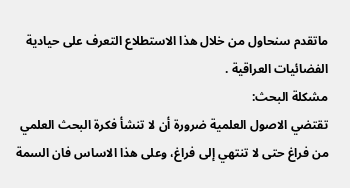ماتقدم سنحاول من خلال هذا الاستطلاع التعرف على حيادية الفضائيات العراقية .
مشكلة البحث:
تقتضي الاصول العلمية ضرورة أن لا تنشأ فكرة البحث العلمي من فراغ حتى لا تنتهي إلى فراغ، وعلى هذا الاساس فان السمة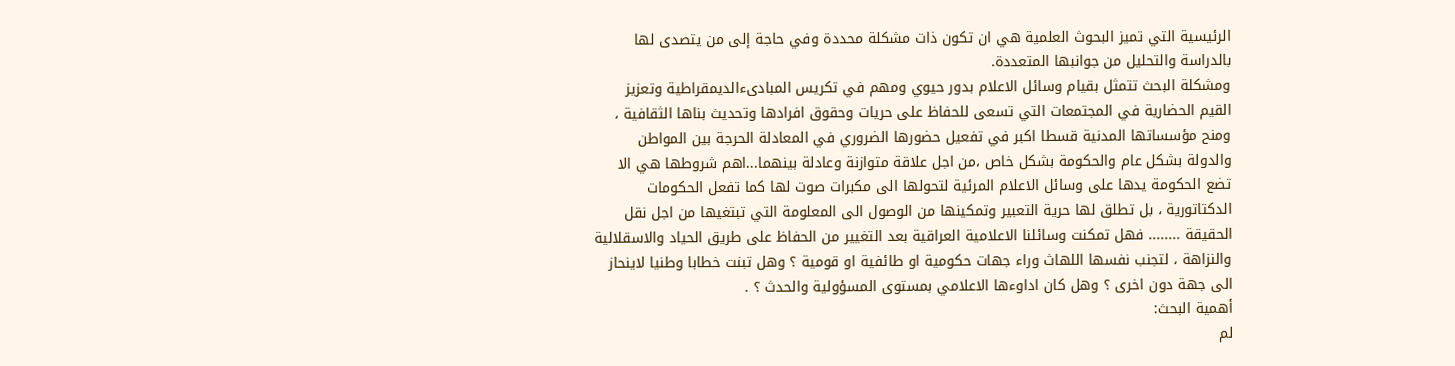الرئيسية التي تميز البحوث العلمية هي ان تكون ذات مشكلة محددة وفي حاجة إلى من يتصدى لها بالدراسة والتحليل من جوانبها المتعددة.
ومشكلة البحث تتمثل بقيام وسائل الاعلام بدور حيوي ومهم في تكريس المبادىءالديمقراطية وتعزيز القيم الحضارية في المجتمعات التي تسعى للحفاظ على حريات وحقوق افرادها وتحديث بناها الثقافية ، ومنح مؤسساتها المدنية قسطا اكبر في تفعيل حضورها الضروري في المعادلة الحرجة بين المواطن والدولة بشكل عام والحكومة بشكل خاص ،من اجل علاقة متوازنة وعادلة بينهما...اهم شروطها هي الا تضع الحكومة يدها على وسائل الاعلام المرئية لتحولها الى مكبرات صوت لها كما تفعل الحكومات الدكتاتورية ، بل تطلق لها حرية التعبير وتمكينها من الوصول الى المعلومة التي تبتغيها من اجل نقل الحقيقة ........ فهل تمكنت وسائلنا الاعلامية العراقية بعد التغيير من الحفاظ على طريق الحياد والاسقلالية والنزاهة ، لتجنب نفسها اللهاث وراء جهات حكومية او طائفية او قومية ؟ وهل تبنت خطابا وطنيا لاينحاز الى جهة دون اخرى ؟ وهل كان اداوءها الاعلامي بمستوى المسؤولية والحدث ؟ .
أهمية البحث:
لم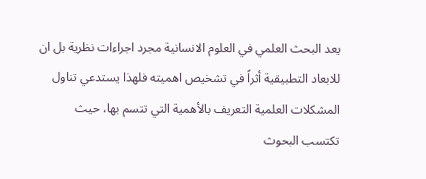يعد البحث العلمي في العلوم الانسانية مجرد اجراءات نظرية بل ان للابعاد التطبيقية أثراً في تشخيص اهميته فلهذا يستدعي تناول المشكلات العلمية التعريف بالأهمية التي تتسم بها، حيث تكتسب البحوث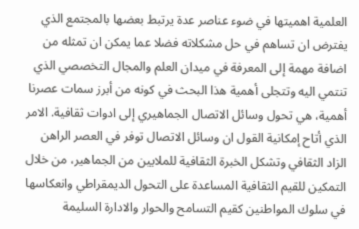العلمية اهميتها في ضوء عناصر عدة يرتبط بعضها بالمجتمع الذي يفترض ان تساهم في حل مشكلاته فضلا عما يمكن ان تمثله من اضافة مهمة إلى المعرفة في ميدان العلم والمجال التخصصي الذي تنتمي اليه وتتجلى أهمية هذا البحث في كونه من أبرز سمات عصرنا أهمية، هي تحول وسائل الاتصال الجماهيري إلى ادوات ثقافية. الامر الذي أتاح إمكانية القول ان وسائل الاتصال توفر في العصر الراهن الزاد الثقافي وتشكل الخبرة الثقافية للملايين من الجماهير، من خلال التمكين للقيم الثقافية المساعدة على التحول الديمقراطي وانعكاسها في سلوك المواطنين كقيم التسامح والحوار والادارة السليمة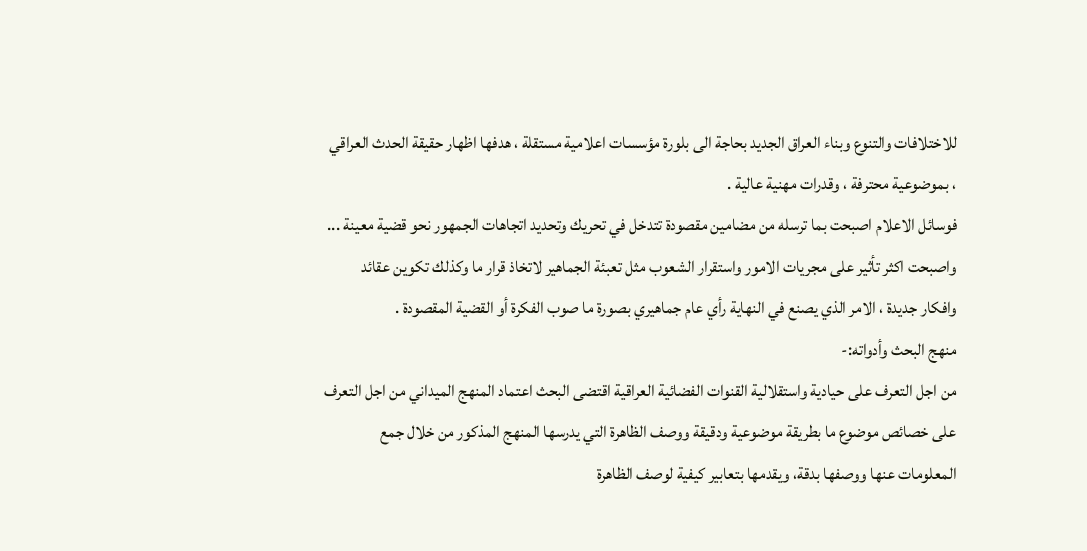للاختلافات والتنوع وبناء العراق الجديد بحاجة الى بلورة مؤسسات اعلامية مستقلة ، هدفها اظهار حقيقة الحدث العراقي ، بموضوعية محترفة ، وقدرات مهنية عالية .
فوسائل الاعلام اصبحت بما ترسله من مضامين مقصودة تتدخل في تحريك وتحديد اتجاهات الجمهور نحو قضية معينة ... واصبحت اكثر تأثير على مجريات الامور واستقرار الشعوب مثل تعبئة الجماهير لاتخاذ قرار ما وكذلك تكوين عقائد وافكار جديدة ، الامر الذي يصنع في النهاية رأي عام جماهيري بصورة ما صوب الفكرة أو القضية المقصودة .
منهج البحث وأدواته:-
من اجل التعرف على حيادية واستقلالية القنوات الفضائية العراقية اقتضى البحث اعتماد المنهج الميداني من اجل التعرف على خصائص موضوع ما بطريقة موضوعية ودقيقة ووصف الظاهرة التي يدرسها المنهج المذكور من خلال جمع المعلومات عنها ووصفها بدقة، ويقدمها بتعابير كيفية لوصف الظاهرة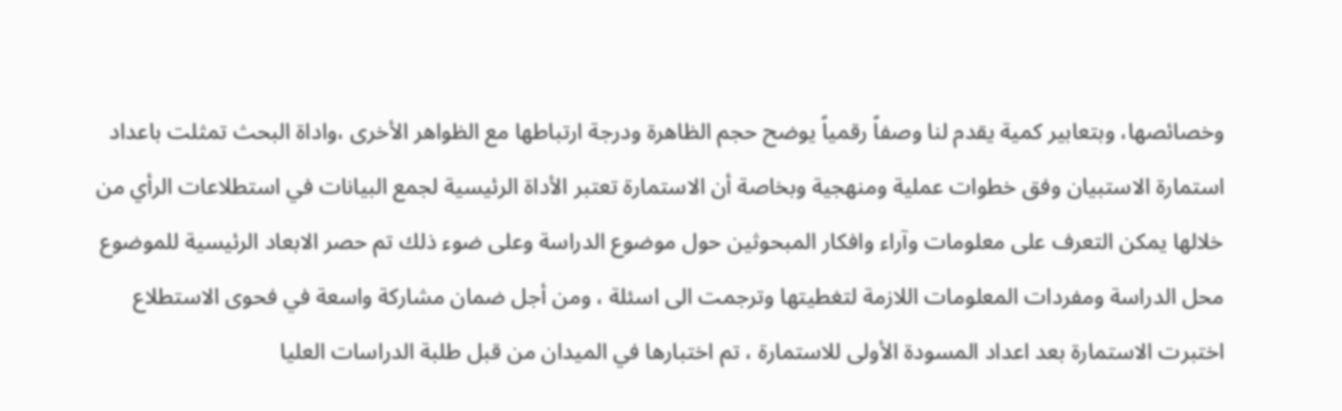وخصائصها، وبتعابير كمية يقدم لنا وصفاً رقمياً يوضح حجم الظاهرة ودرجة ارتباطها مع الظواهر الأخرى ،واداة البحث تمثلت باعداد استمارة الاستبيان وفق خطوات عملية ومنهجية وبخاصة أن الاستمارة تعتبر الأداة الرئيسية لجمع البيانات في استطلاعات الرأي من خلالها يمكن التعرف على معلومات وآراء وافكار المبحوثين حول موضوع الدراسة وعلى ضوء ذلك تم حصر الابعاد الرئيسية للموضوع محل الدراسة ومفردات المعلومات اللازمة لتغطيتها وترجمت الى اسئلة ، ومن أجل ضمان مشاركة واسعة في فحوى الاستطلاع اختبرت الاستمارة بعد اعداد المسودة الأولى للاستمارة ، تم اختبارها في الميدان من قبل طلبة الدراسات العليا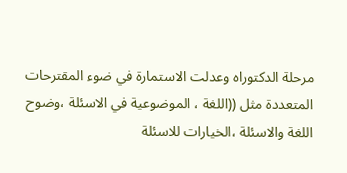مرحلة الدكتوراه وعدلت الاستمارة في ضوء المقترحات المتعددة مثل ((اللغة ، الموضوعية في الاسئلة ،وضوح اللغة والاسئلة ،الخيارات للاسئلة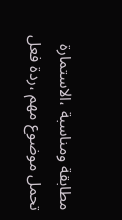مطابقة ومناسبة ،الاستمارة تحمل موضوع مهم ،ردة فعل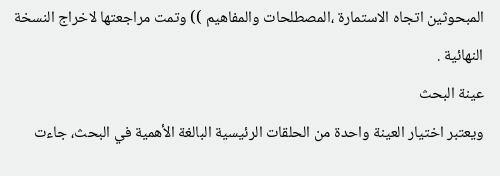المبحوثين اتجاه الاستمارة ،المصطلحات والمفاهيم )) وتمت مراجعتها لاخراج النسخة النهائية .
عينة البحث
ويعتبر اختيار العينة واحدة من الحلقات الرئيسية البالغة الأهمية في البحث، جاءت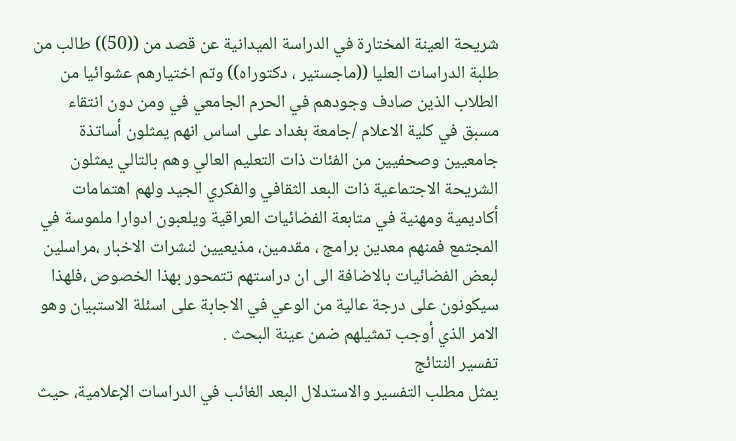شريحة العينة المختارة في الدراسة الميدانية عن قصد من ((50)) طالب من طلبة الدراسات العليا ((ماجستير ، دكتوراه)) وتم اختيارهم عشوائيا من الطلاب الذين صادف وجودهم في الحرم الجامعي في ومن دون انتقاء مسبق في كلية الاعلام /جامعة بغداد على اساس انهم يمثلون أساتذة جامعيين وصحفيين من الفئات ذات التعليم العالي وهم بالتالي يمثلون الشريحة الاجتماعية ذات البعد الثقافي والفكري الجيد ولهم اهتمامات أكاديمية ومهنية في متابعة الفضائيات العراقية ويلعبون ادوارا ملموسة في المجتمع فمنهم معدين برامج ، مقدمين، مذيعيين لنشرات الاخبار ،مراسلين لبعض الفضائيات بالاضافة الى ان دراستهم تتمحور بهذا الخصوص ،فلهذا سيكونون على درجة عالية من الوعي في الاجابة على اسئلة الاستبيان وهو الامر الذي أوجب تمثيلهم ضمن عينة البحث .
تفسير النتائج
يمثل مطلب التفسير والاستدلال البعد الغائب في الدراسات الإعلامية، حيث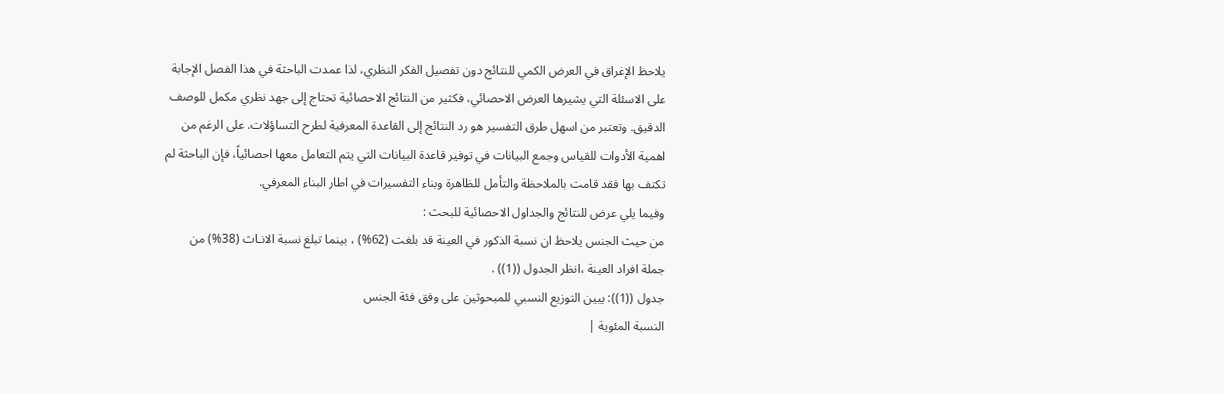يلاحظ الإغراق في العرض الكمي للنتائج دون تفصيل الفكر النظري، لذا عمدت الباحثة في هذا الفصل الإجابة على الاسئلة التي يشيرها العرض الاحصائي، فكثير من النتائج الاحصائية تحتاج إلى جهد نظري مكمل للوصف الدقيق. وتعتبر من اسهل طرق التفسير هو رد النتائج إلى القاعدة المعرفية لطرح التساؤلات. على الرغم من اهمية الأدوات للقياس وجمع البيانات في توفير قاعدة البيانات التي يتم التعامل معها احصائياً، فإن الباحثة لم تكتف بها فقد قامت بالملاحظة والتأمل للظاهرة وبناء التفسيرات في اطار البناء المعرفي.
وفيما يلي عرض للنتائج والجداول الاحصائية للبحث :
من حيث الجنس يلاحظ ان نسبة الذكور في العينة قد بلغت (62%) ، بينما تبلغ نسبة الانـاث (38%) من جملة افراد العينة ،انظر الجدول ((1)) .
جدول ((1)): يبين التوزيع النسبي للمبحوثين على وفق فئة الجنس
النسبة المئوية |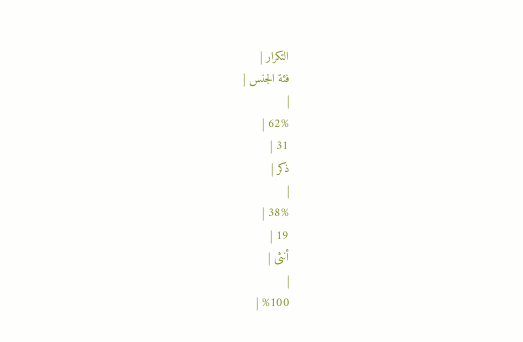التكرار |
فئة الجنس |
|
62% |
31 |
ذكر |
|
38% |
19 |
أنثى |
|
%100 |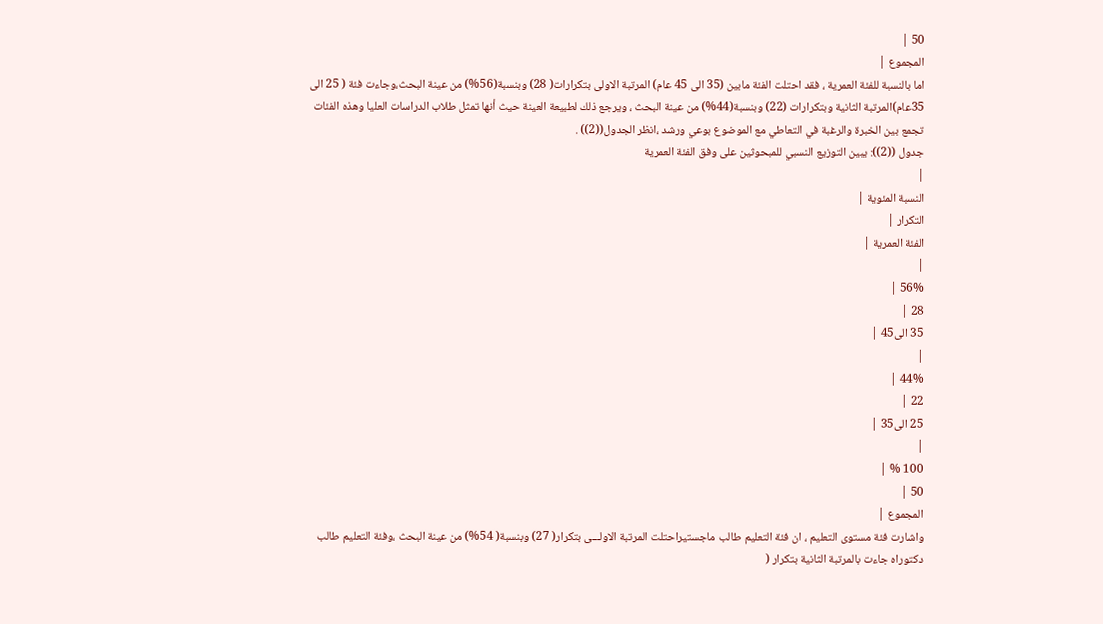50 |
المجموع |
اما بالنسبة للفئة العمرية ، فقد احتلت الفئة مابين (35 الى 45 عام) المرتبة الاولى بتكرارات( 28) وبنسبة(56%) من عينة البحث،وجاءت فئة ( 25 الى 35عام)المرتبة الثانية وبتكرارات (22) وبنسبة(44%) من عينة البحث ، ويرجع ذلك لطبيعة العينة حيث أنها تمثل طلاب الدراسات العليا وهذه الفئات تجمع بين الخبرة والرغبة في التعاطي مع الموضوع بوعي ورشد ،انظر الجدول((2)) .
جدول ((2)): يبين التوزيع النسبي للمبحوثين على وفق الفئة العمرية
|
النسبة المئوية |
التكرار |
الفئة العمرية |
|
56% |
28 |
35 الى45 |
|
44% |
22 |
25 الى35 |
|
100 % |
50 |
المجموع |
واشارت فئة مستوى التعليم ، ان فئة التعليم طالب ماجستيراحتلت المرتبة الاولـــى بتكرار( 27) وبنسبة( 54%) من عينة البحث ،وفئة التعليم طالب دكتوراه جاءت بالمرتبة الثانية بتكرار (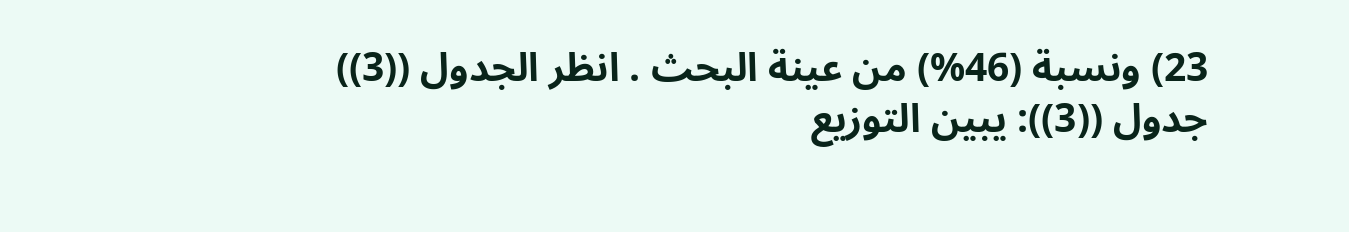23) ونسبة (46%) من عينة البحث . انظر الجدول ((3))
جدول ((3)): يبين التوزيع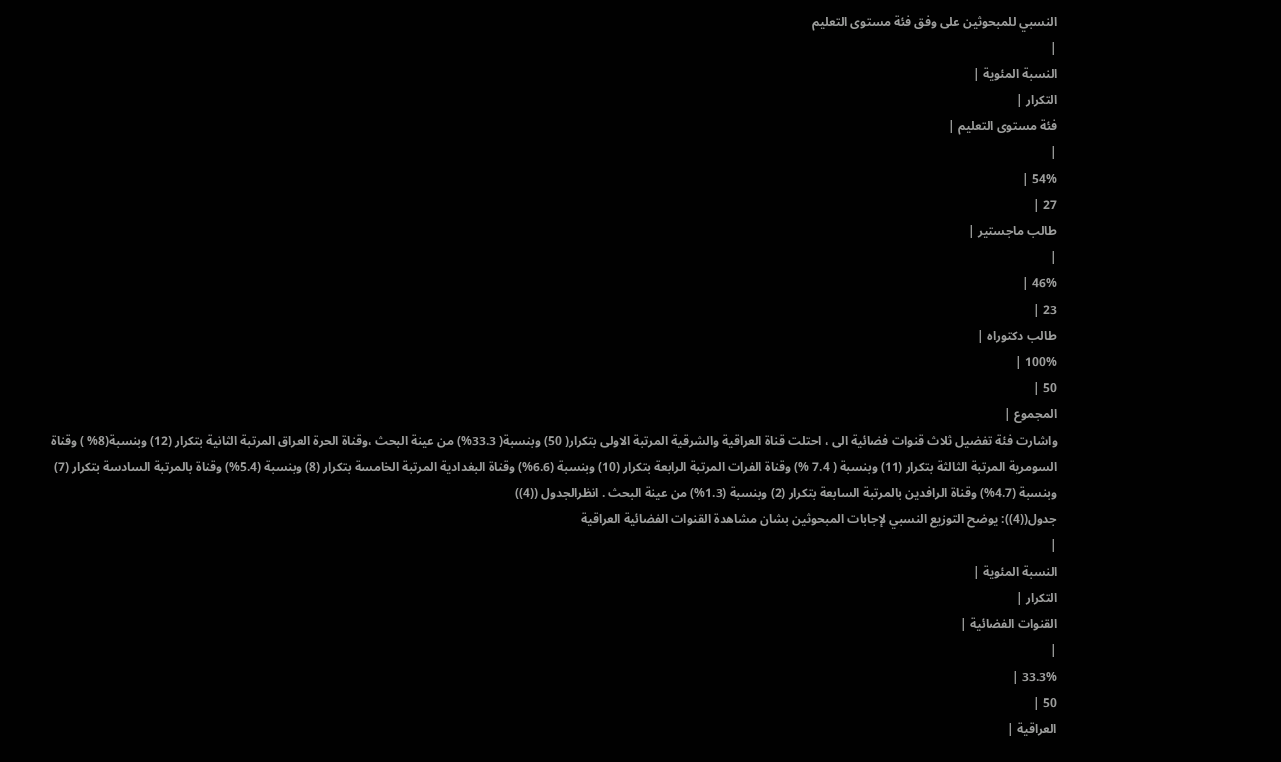النسبي للمبحوثين على وفق فئة مستوى التعليم
|
النسبة المئوية |
التكرار |
فئة مستوى التعليم |
|
54% |
27 |
طالب ماجستير |
|
46% |
23 |
طالب دكتوراه |
100% |
50 |
المجموع |
واشارت فئة تفضيل ثلاث قنوات فضائية الى ، احتلت قناة العراقية والشرقية المرتبة الاولى بتكرار( 50) وبنسبة( 33.3%) من عينة البحث ،وقناة الحرة العراق المرتبة الثانية بتكرار (12) وبنسبة(8% ) وقناة السومرية المرتبة الثالثة بتكرار (11) وبنسبة ( 7.4 %) وقناة الفرات المرتبة الرابعة بتكرار (10) وبنسبة (6.6%) وقناة البغدادية المرتبة الخامسة بتكرار (8) وبنسبة (5.4%) وقناة بالمرتبة السادسة بتكرار (7) وبنسبة (4.7%) وقناة الرافدين بالمرتبة السابعة بتكرار (2) وبنسبة (1.3%) من عينة البحث . انظرالجدول ((4))
جدول((4)): يوضح التوزيع النسبي لإجابات المبحوثين بشان مشاهدة القنوات الفضائية العراقية
|
النسبة المئوية |
التكرار |
القنوات الفضائية |
|
33.3% |
50 |
العراقية |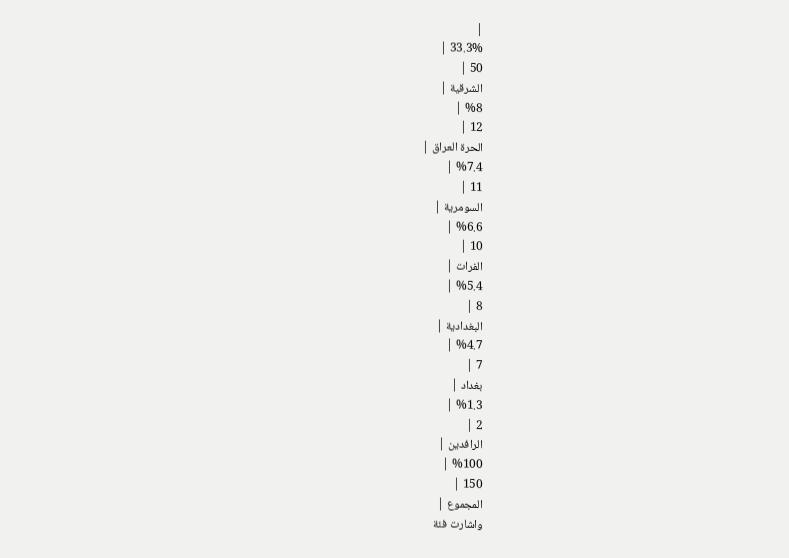|
33.3% |
50 |
الشرقية |
%8 |
12 |
الحرة العراق |
%7.4 |
11 |
السومرية |
%6.6 |
10 |
الفرات |
%5.4 |
8 |
البغدادية |
%4.7 |
7 |
بغداد |
%1.3 |
2 |
الرافدين |
%100 |
150 |
المجموع |
واشارت فئة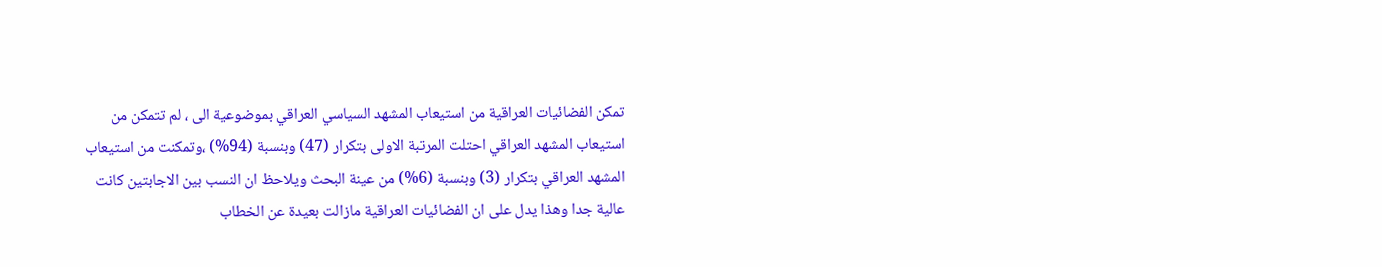تمكن الفضائيات العراقية من استيعاب المشهد السياسي العراقي بموضوعية الى ، لم تتمكن من استيعاب المشهد العراقي احتلت المرتبة الاولى بتكرار (47) وبنسبة (94%) ،وتمكنت من استيعاب المشهد العراقي بتكرار (3) وبنسبة (6%) من عينة البحث ويلاحظ ان النسب بين الاجابتين كانت عالية جدا وهذا يدل على ان الفضائيات العراقية مازالت بعيدة عن الخطاب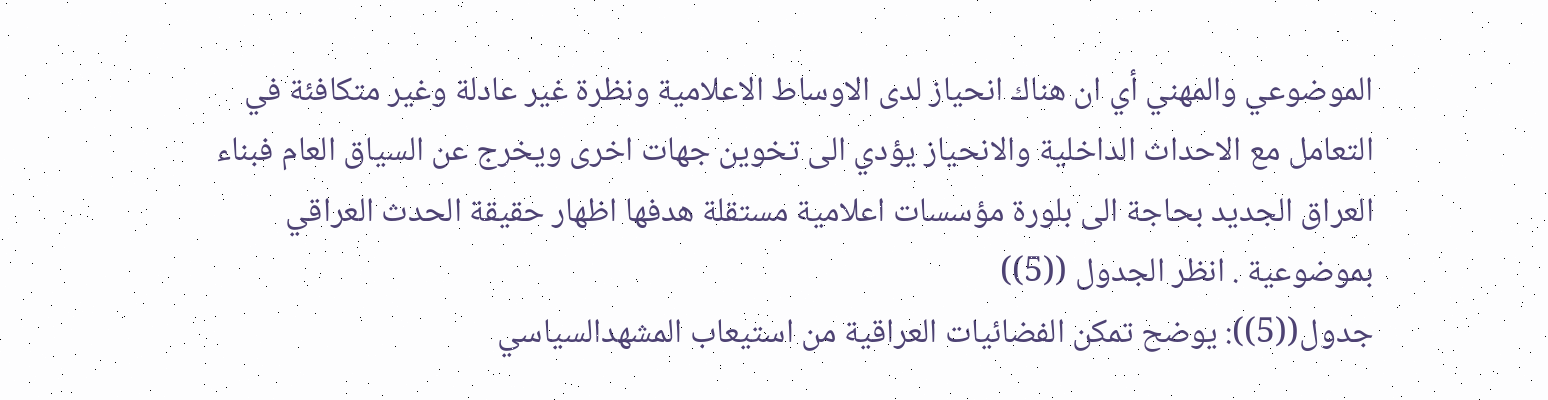الموضوعي والمهني أي ان هناك انحياز لدى الاوساط الاعلامية ونظرة غير عادلة وغير متكافئة في التعامل مع الاحداث الداخلية والانحياز يؤدي الى تخوين جهات اخرى ويخرج عن السياق العام فبناء العراق الجديد بحاجة الى بلورة مؤسسات اعلامية مستقلة هدفها اظهار حقيقة الحدث العراقي بموضوعية . انظر الجدول ((5))
جدول((5)): يوضح تمكن الفضائيات العراقية من استيعاب المشهدالسياسي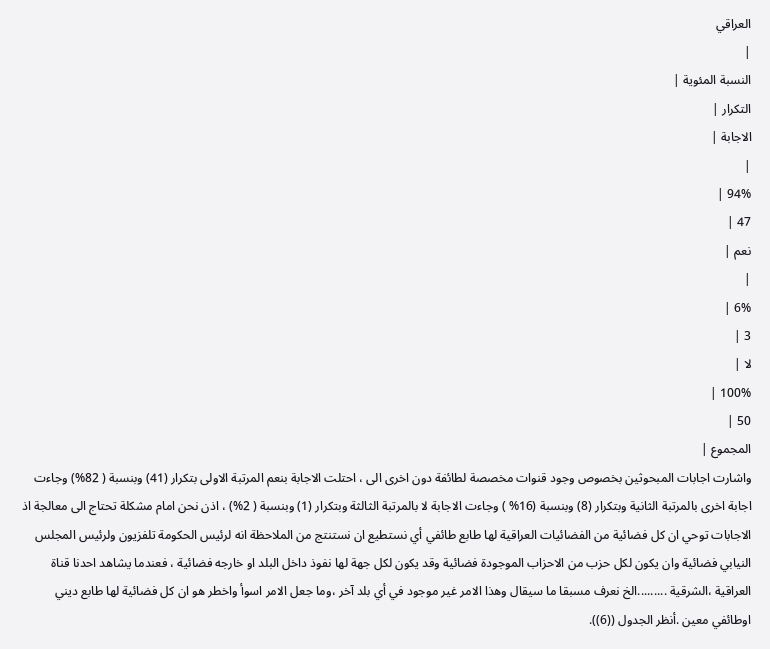العراقي
|
النسبة المئوية |
التكرار |
الاجابة |
|
94% |
47 |
نعم |
|
6% |
3 |
لا |
100% |
50 |
المجموع |
واشارت اجابات المبحوثين بخصوص وجود قنوات مخصصة لطائفة دون اخرى الى ، احتلت الاجابة بنعم المرتبة الاولى بتكرار (41) وبنسبة ( 82%) وجاءت اجابة اخرى بالمرتبة الثانية وبتكرار (8) وبنسبة (16% ) وجاءت الاجابة لا بالمرتبة الثالثة وبتكرار (1) وبنسبة ( 2%) ، اذن نحن امام مشكلة تحتاج الى معالجة اذ الاجابات توحي ان كل فضائية من الفضائيات العراقية لها طابع طائفي أي نستطيع ان نستنتج من الملاحظة انه لرئيس الحكومة تلفزيون ولرئيس المجلس النيابي فضائية وان يكون لكل حزب من الاحزاب الموجودة فضائية وقد يكون لكل جهة لها نفوذ داخل البلد او خارجه فضائية ، فعندما يشاهد احدنا قناة العراقية ،الشرقية .........الخ نعرف مسبقا ما سيقال وهذا الامر غير موجود في أي بلد آخر ،وما جعل الامر اسوأ واخطر هو ان كل فضائية لها طابع ديني اوطائفي معين .أنظر الجدول ((6)).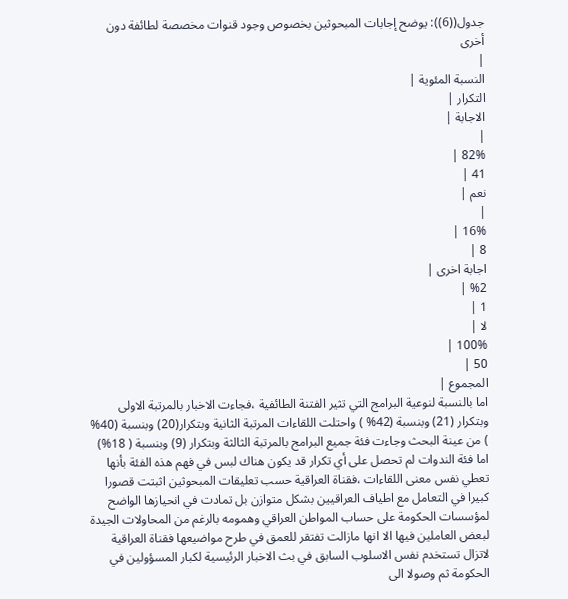جدول((6)): يوضح إجابات المبحوثين بخصوص وجود قنوات مخصصة لطائفة دون أخرى
|
النسبة المئوية |
التكرار |
الاجابة |
|
82% |
41 |
نعم |
|
16% |
8 |
اجابة اخرى |
%2 |
1 |
لا |
100% |
50 |
المجموع |
اما بالنسبة لنوعية البرامج التي تثير الفتنة الطائفية ،فجاءت الاخبار بالمرتبة الاولى وبتكرار (21) وبنسبة (42% ) واحتلت اللقاءات المرتبة الثانية وبتكرار(20) وبنسبة (40% ) من عينة البحث وجاءت فئة جميع البرامج بالمرتبة الثالثة وبتكرار (9) وبنسبة ( 18%) اما فئة الندوات لم تحصل على أي تكرار قد يكون هناك لبس في فهم هذه الفئة بأنها تعطي نفس معنى اللقاءات ،فقناة العراقية حسب تعليقات المبحوثين اثبتت قصورا كبيرا في التعامل مع اطياف العراقيين بشكل متوازن بل تمادت في انحيازها الواضح لمؤسسات الحكومة على حساب المواطن العراقي وهمومه بالرغم من المحاولات الجيدة لبعض العاملين فيها الا انها مازالت تفتقر للعمق في طرح مواضيعها فقناة العراقية لاتزال تستخدم نفس الاسلوب السابق في بث الاخبار الرئيسية لكبار المسؤولين في الحكومة ثم وصولا الى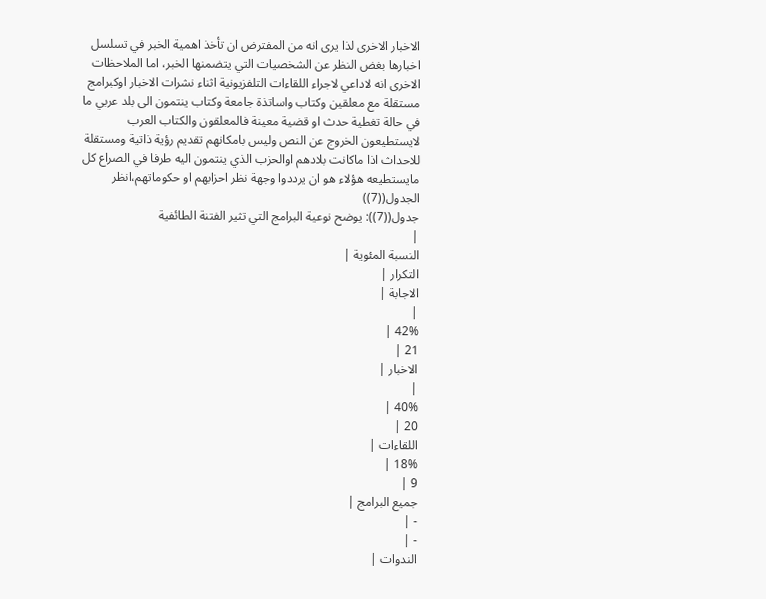الاخبار الاخرى لذا يرى انه من المفترض ان تأخذ اهمية الخبر في تسلسل اخبارها بغض النظر عن الشخصيات التي يتضمنها الخبر، اما الملاحظات الاخرى انه لاداعي لاجراء اللقاءات التلفزيونية اثناء نشرات الاخبار اوكبرامج مستقلة مع معلقين وكتاب واساتذة جامعة وكتاب ينتمون الى بلد عربي ما في حالة تغطية حدث او قضية معينة فالمعلقون والكتاب العرب لايستطيعون الخروج عن النص وليس بامكانهم تقديم رؤية ذاتية ومستقلة للاحداث اذا ماكانت بلادهم اوالحزب الذي ينتمون اليه طرفا في الصراع كل مايستطيعه هؤلاء هو ان يرددوا وجهة نظر احزابهم او حكوماتهم،انظر الجدول((7))
جدول((7)): يوضح نوعية البرامج التي تثير الفتنة الطائفية
|
النسبة المئوية |
التكرار |
الاجابة |
|
42% |
21 |
الاخبار |
|
40% |
20 |
اللقاءات |
18% |
9 |
جميع البرامج |
- |
- |
الندوات |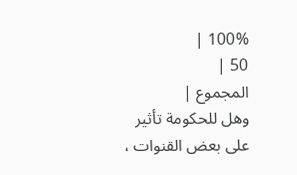100% |
50 |
المجموع |
وهل للحكومة تأثير على بعض القنوات ،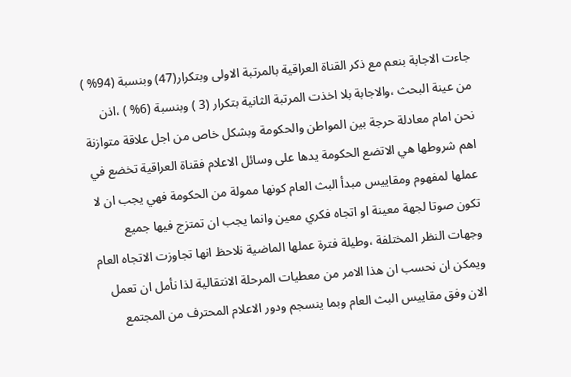جاءت الاجابة بنعم مع ذكر القناة العراقية بالمرتبة الاولى وبتكرار(47) وبنسبة (94% ) من عينة البحث ،والاجابة بلا اخذت المرتبة الثانية بتكرار (3 ) وبنسبة (6% ) ،اذن نحن امام معادلة حرجة بين المواطن والحكومة وبشكل خاص من اجل علاقة متوازنة اهم شروطها هي الاتضع الحكومة يدها على وسائل الاعلام فقناة العراقية تخضع في عملها لمفهوم ومقاييس مبدأ البث العام كونها ممولة من الحكومة فهي يجب ان لا تكون صوتا لجهة معينة او اتجاه فكري معين وانما يجب ان تمتزج فيها جميع وجهات النظر المختلفة ،وطيلة فترة عملها الماضية نلاحظ انها تجاوزت الاتجاه العام ويمكن ان نحسب ان هذا الامر من معطيات المرحلة الانتقالية لذا نأمل ان تعمل الان وفق مقاييس البث العام وبما ينسجم ودور الاعلام المحترف من المجتمع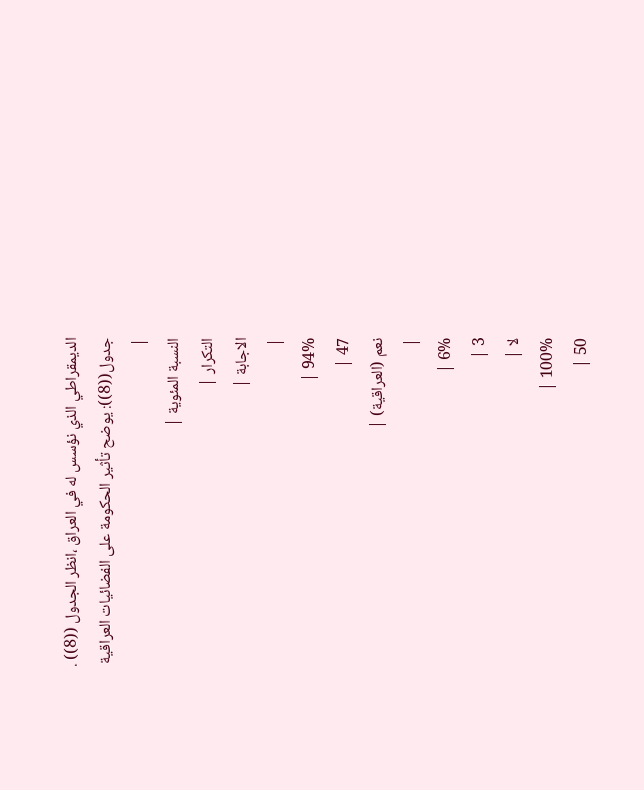الديمقراطي الذي نؤسس له في العراق ،انظر الجدول ((8)) .
جدول((8)): يوضح تأثير الحكومة على الفضائيات العراقية
|
النسبة المئوية |
التكرار |
الاجابة |
|
94% |
47 |
نعم (العراقية) |
|
6% |
3 |
لا |
100% |
50 |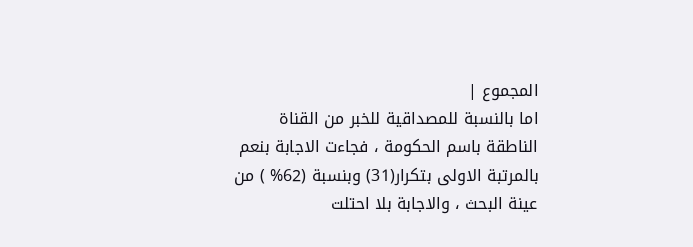المجموع |
اما بالنسبة للمصداقية للخبر من القناة الناطقة باسم الحكومة ، فجاءت الاجابة بنعم بالمرتبة الاولى بتكرار(31) وبنسبة (62% ) من عينة البحث ، والاجابة بلا احتلت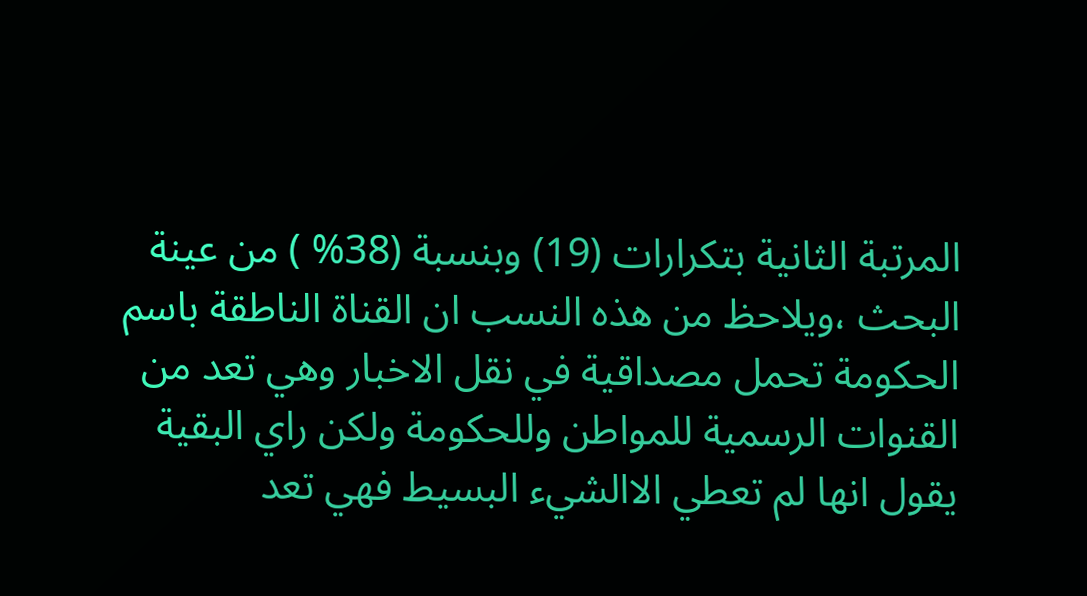المرتبة الثانية بتكرارات (19) وبنسبة (38% ) من عينة البحث ،ويلاحظ من هذه النسب ان القناة الناطقة باسم الحكومة تحمل مصداقية في نقل الاخبار وهي تعد من القنوات الرسمية للمواطن وللحكومة ولكن راي البقية يقول انها لم تعطي الاالشيء البسيط فهي تعد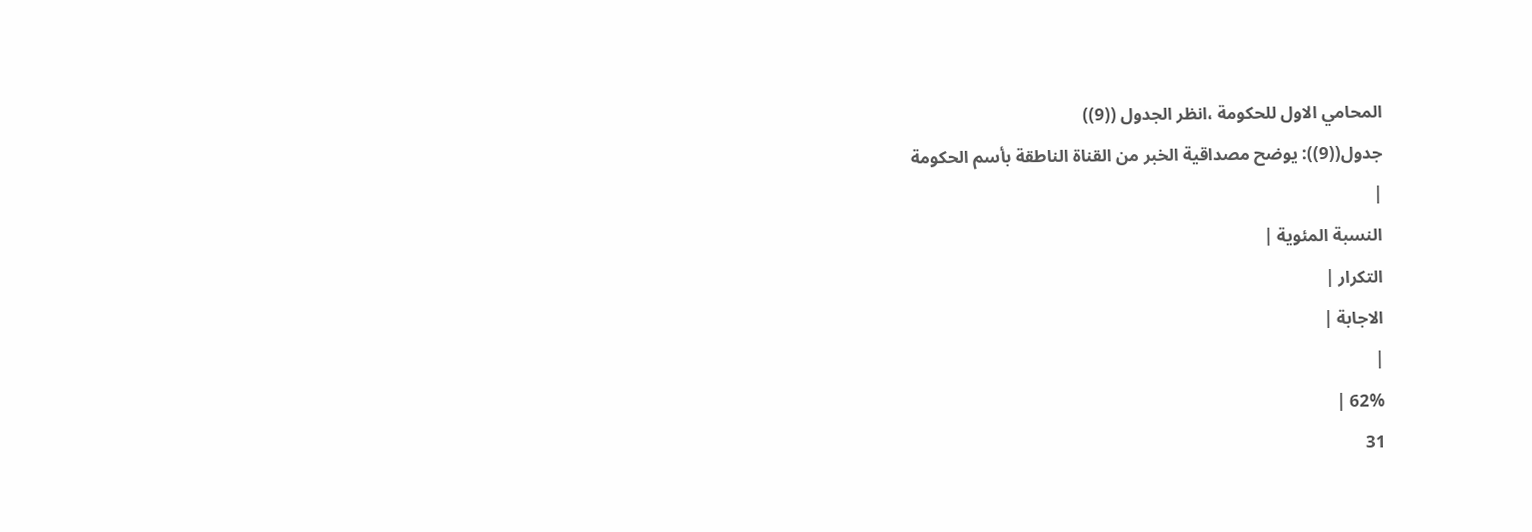المحامي الاول للحكومة ،انظر الجدول ((9))
جدول((9)): يوضح مصداقية الخبر من القناة الناطقة بأسم الحكومة
|
النسبة المئوية |
التكرار |
الاجابة |
|
62% |
31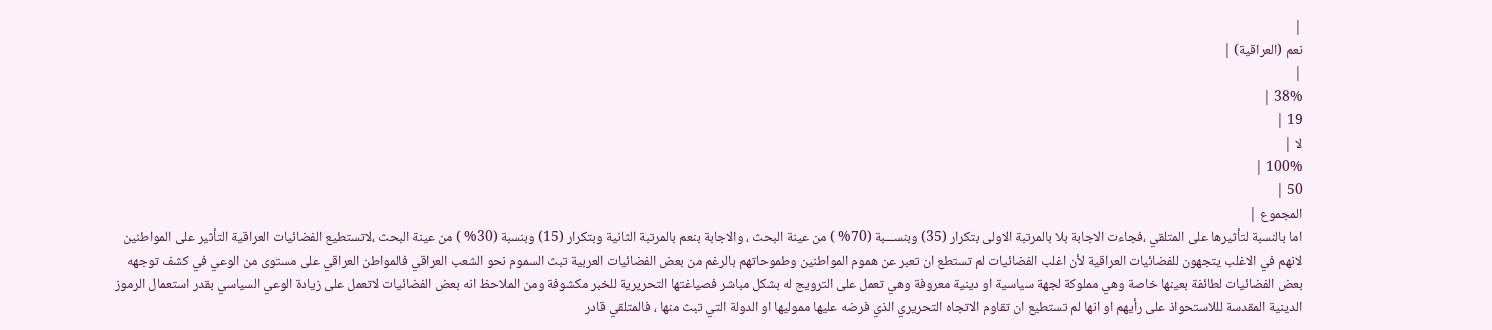|
نعم (العراقية) |
|
38% |
19 |
لا |
100% |
50 |
المجموع |
اما بالنسبة لتأثيرها على المتلقي ،فجاءت الاجابة بلا بالمرتبة الاولى بتكرار (35) وبنســـبة (70% ) من عينة البحث ، والاجابة بنعم بالمرتبة الثانية وبتكرار (15) وبنسبة (30% ) من عينة البحث ،لاتستطيع الفضائيات العراقية التأثير على المواطنين لانهم في الاغلب يتجهون للفضائيات العراقية لأن اغلب الفضائيات لم تستطع ان تعبر عن هموم المواطنين وطموحاتهم بالرغم من بعض الفضائيات العربية تبث السموم نحو الشعب العراقي فالمواطن العراقي على مستوى من الوعي في كشف توجهه بعض الفضائيات لطائفة بعينها خاصة وهي مملوكة لجهة سياسية او دينية معروفة وهي تعمل على الترويج له بشكل مباشر فصياغتها التحريرية للخبر مكشوفة ومن الملاحظ انه بعض الفضائيات لاتعمل على زيادة الوعي السياسي بقدر استعمال الرموز الدينية المقدسة لللاستحواذ على رأيهم او انها لم تستطيع ان تقاوم الاتجاه التحريري الذي فرضه عليها مموليها او الدولة التي تبث منها ، فالمتلقي قادر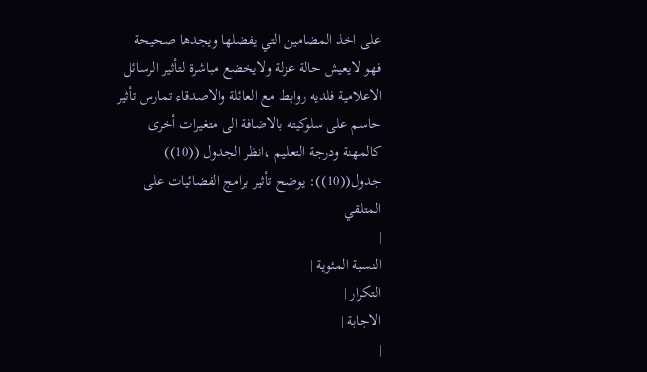على اخذ المضامين التي يفضلها ويجدها صحيحة فهو لايعيش حالة عزلة ولايخضع مباشرة لتأثير الرسائل الاعلامية فلديه روابط مع العائلة والاصدقاء تمارس تأثير حاسم على سلوكيته بالاضافة الى متغيرات أخرى كالمهنة ودرجة التعليم ،انظر الجدول ((10))
جدول((10)): يوضح تأثير برامج الفضائيات على المتلقي
|
النسبة المئوية |
التكرار |
الاجابة |
|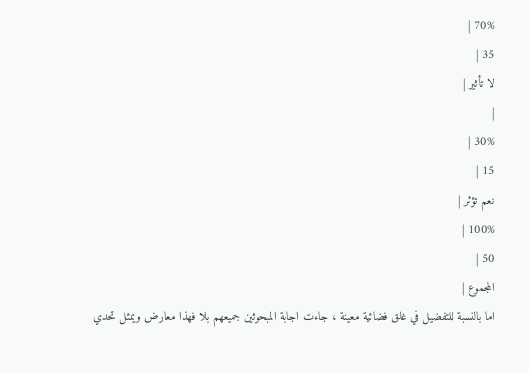70% |
35 |
لا تأثير |
|
30% |
15 |
نعم تؤثر |
100% |
50 |
المجموع |
اما بالنسبة للتفضيل في غلق فضائية معينة ، جاءت اجابة المبحوثين جميعهم بلا فهذا معارض ويمثل تحدي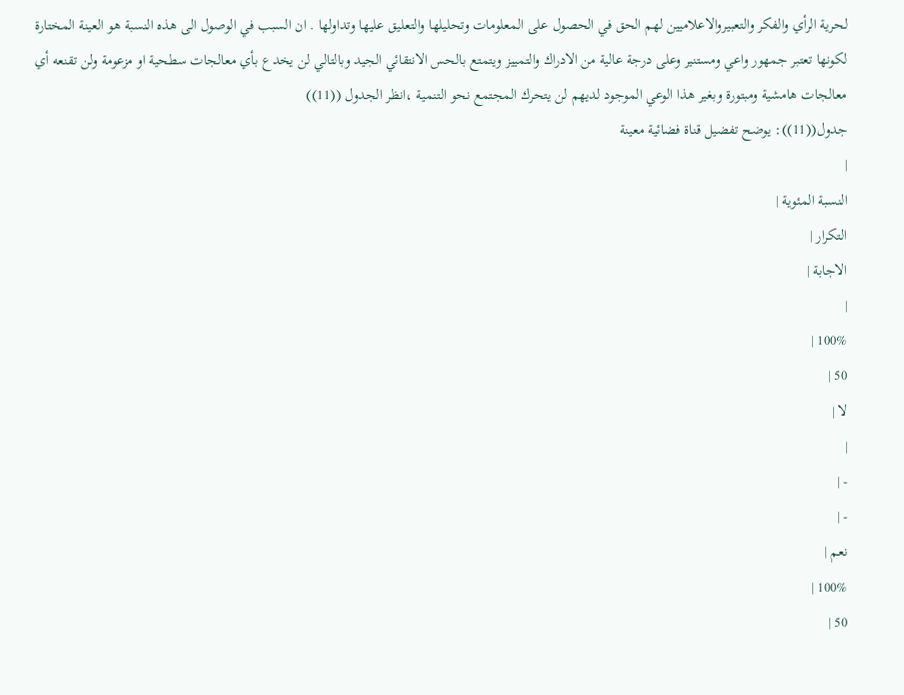لحرية الرأي والفكر والتعبيروالاعلاميين لهم الحق في الحصول على المعلومات وتحليلها والتعليق عليها وتداولها . ان السبب في الوصول الى هذه النسبة هو العينة المختارة لكونها تعتبر جمهور واعي ومستنير وعلى درجة عالية من الادراك والتمييز ويتمتع بالحس الانتقائي الجيد وبالتالي لن يخدع بأي معالجات سطحية او مزعومة ولن تقنعه أي معالجات هامشية ومبتورة وبغير هذا الوعي الموجود لديهم لن يتحرك المجتمع نحو التنمية ،انظر الجدول ((11))
جدول((11)): يوضح تفضيل قناة فضائية معينة
|
النسبة المئوية |
التكرار |
الاجابة |
|
100% |
50 |
لا |
|
- |
- |
نعم |
100% |
50 |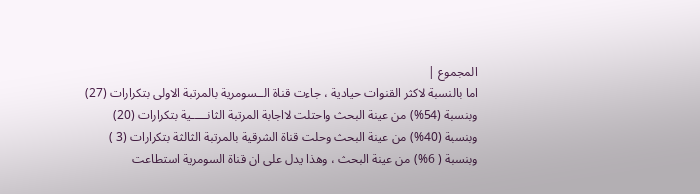المجموع |
اما بالنسبة لاكثر القنوات حيادية ، جاءت قناة الــسومرية بالمرتبة الاولى بتكرارات (27) وبنسبة (54%) من عينة البحث واحتلت لااجابة المرتبة الثانـــــية بتكرارات (20) وبنسبة (40%) من عينة البحث وحلت قناة الشرقية بالمرتبة الثالثة بتكرارات (3 ) وبنسبة ( 6%) من عينة البحث ، وهذا يدل على ان قناة السومرية استطاعت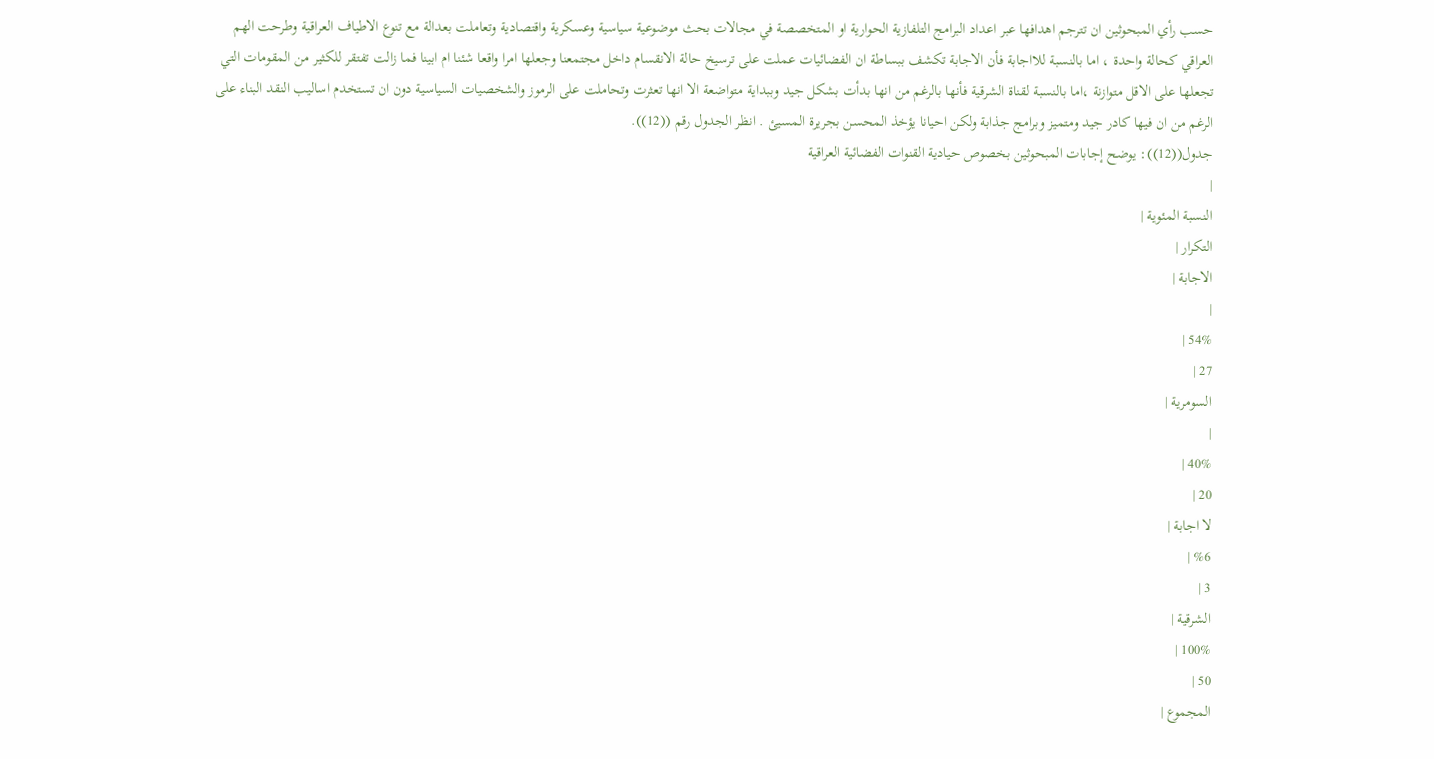حسب رأي المبحوثين ان تترجم اهدافها عبر اعداد البرامج التلفازية الحوارية او المتخصصة في مجالات بحث موضوعية سياسية وعسكرية واقتصادية وتعاملت بعدالة مع تنوع الاطياف العراقية وطرحت الهم العراقي كحالة واحدة ، اما بالنسبة للااجابة فأن الاجابة تكشف ببساطة ان الفضائيات عملت على ترسيخ حالة الانقسام داخل مجتمعنا وجعلها امرا واقعا شئنا ام ابينا فما زالت تفتقر للكثير من المقومات التي تجعلها على الاقل متوازنة ،اما بالنسبة لقناة الشرقية فأنها بالرغم من انها بدأت بشكل جيد وببداية متواضعة الا انها تعثرت وتحاملت على الرموز والشخصيات السياسية دون ان تستخدم اساليب النقد البناء على الرغم من ان فيها كادر جيد ومتميز وبرامج جذابة ولكن احيانا يؤخذ المحسن بجريرة المسيئ . انظر الجدول رقم ((12)).
جدول((12)): يوضح إجابات المبحوثين بخصوص حيادية القنوات الفضائية العراقية
|
النسبة المئوية |
التكرار |
الاجابة |
|
54% |
27 |
السومرية |
|
40% |
20 |
لا اجابة |
%6 |
3 |
الشرقية |
100% |
50 |
المجموع |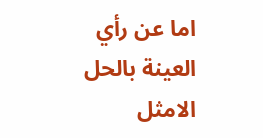اما عن رأي العينة بالحل الامثل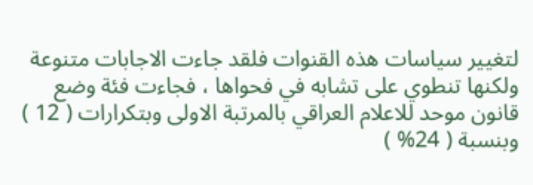لتغيير سياسات هذه القنوات فلقد جاءت الاجابات متنوعة ولكنها تنطوي على تشابه في فحواها ، فجاءت فئة وضع قانون موحد للاعلام العراقي بالمرتبة الاولى وبتكرارات ( 12 ) وبنسبة ( 24% )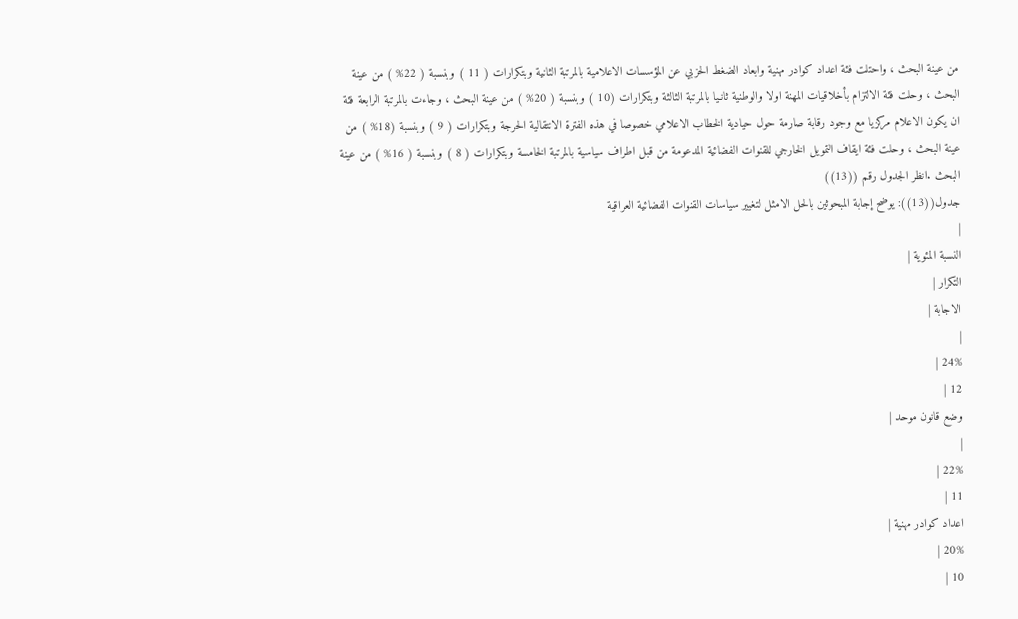من عينة البحث ، واحتلت فئة اعداد كوادر مهنية وابعاد الضغط الحزبي عن المؤسسات الاعلامية بالمرتبة الثانية وبتكرارات ( 11 ) وبنسبة ( 22% ) من عينة البحث ، وحلت فئة الالتزام بأخلاقيات المهنة اولا والوطنية ثانـيا بالمرتبة الثالثة وبتكرارات (10 ) وبنسبة ( 20% ) من عينة البحث ، وجاءت بالمرتبة الرابعة فئة ان يكون الاعلام مركزيا مع وجود رقابة صارمة حول حيادية الخطاب الاعلامي خصوصا في هذه الفترة الانتقالية الحرجة وبتكرارات ( 9 ) وبنسبة (18% ) من عينة البحث ، وحلت فئة ايقاف التمويل الخارجي للقنوات الفضائية المدعومة من قبل اطراف سياسية بالمرتبة الخامسة وبتكرارات ( 8 ) وبنسبة ( 16% ) من عينة البحث .انظر الجدول رقم ((13))
جدول((13)): يوضح إجابة المبحوثين بالحل الامثل لتغيير سياسات القنوات الفضائية العراقية
|
النسبة المئوية |
التكرار |
الاجابة |
|
24% |
12 |
وضع قانون موحد |
|
22% |
11 |
اعداد كوادر مهنية |
20% |
10 |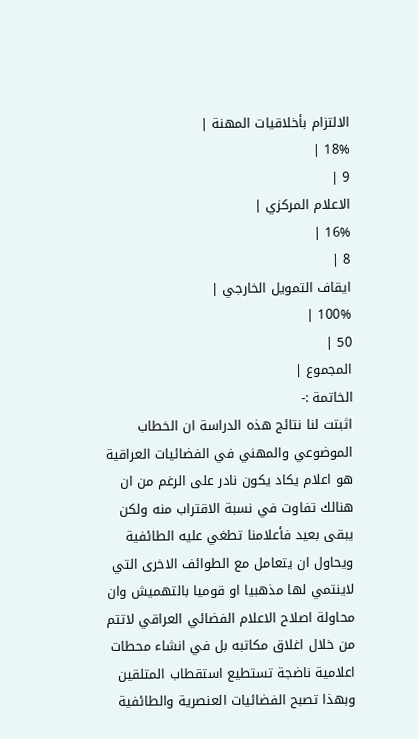الالتزام بأخلاقيات المهنة |
18% |
9 |
الاعلام المركزي |
16% |
8 |
ايقاف التمويل الخارجي |
100% |
50 |
المجموع |
الخاتمة :-
اثبتت لنا نتائج هذه الدراسة ان الخطاب الموضوعي والمهني في الفضائيات العراقية هو اعلام يكاد يكون نادر على الرغم من ان هنالك تفاوت في نسبة الاقتراب منه ولكن يبقى بعيد فأعلامنا تطغي عليه الطائفية ويحاول ان يتعامل مع الطوائف الاخرى التي لاينتمي لها مذهبيا او قوميا بالتهميش وان محاولة اصلاح الاعلام الفضائي العراقي لاتتم من خلال اغلاق مكاتبه بل في انشاء محطات اعلامية ناضجة تستطيع استقطاب المتلقين وبهذا تصبح الفضائيات العنصرية والطائفية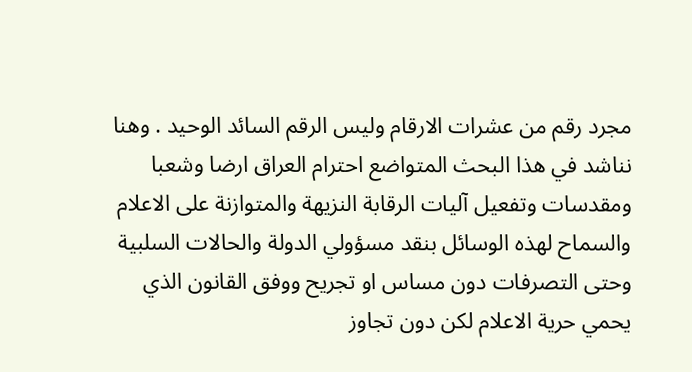مجرد رقم من عشرات الارقام وليس الرقم السائد الوحيد . وهنا نناشد في هذا البحث المتواضع احترام العراق ارضا وشعبا ومقدسات وتفعيل آليات الرقابة النزيهة والمتوازنة على الاعلام والسماح لهذه الوسائل بنقد مسؤولي الدولة والحالات السلبية وحتى التصرفات دون مساس او تجريح ووفق القانون الذي يحمي حرية الاعلام لكن دون تجاوز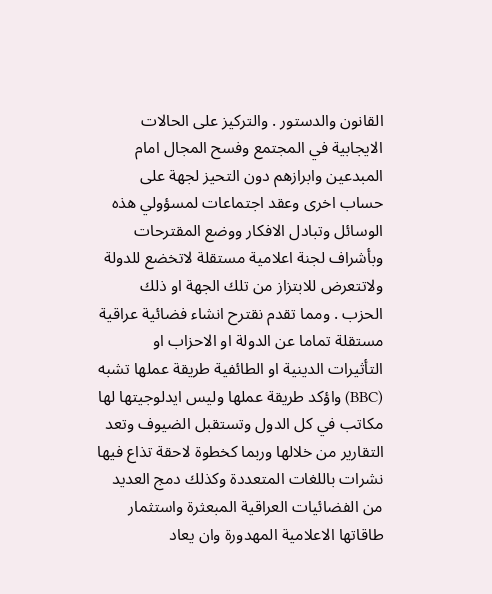القانون والدستور . والتركيز على الحالات الايجابية في المجتمع وفسح المجال امام المبدعين وابرازهم دون التحيز لجهة على حساب اخرى وعقد اجتماعات لمسؤولي هذه الوسائل وتبادل الافكار ووضع المقترحات وبأشراف لجنة اعلامية مستقلة لاتخضع للدولة ولاتتعرض للابتزاز من تلك الجهة او ذلك الحزب . ومما تقدم نقترح انشاء فضائية عراقية مستقلة تماما عن الدولة او الاحزاب او التأثيرات الدينية او الطائفية طريقة عملها تشبه (BBC) واؤكد طريقة عملها وليس ايدلوجيتها لها مكاتب في كل الدول وتستقبل الضيوف وتعد التقارير من خلالها وربما كخطوة لاحقة تذاع فيها نشرات باللغات المتعددة وكذلك دمج العديد من الفضائيات العراقية المبعثرة واستثمار طاقاتها الاعلامية المهدورة وان يعاد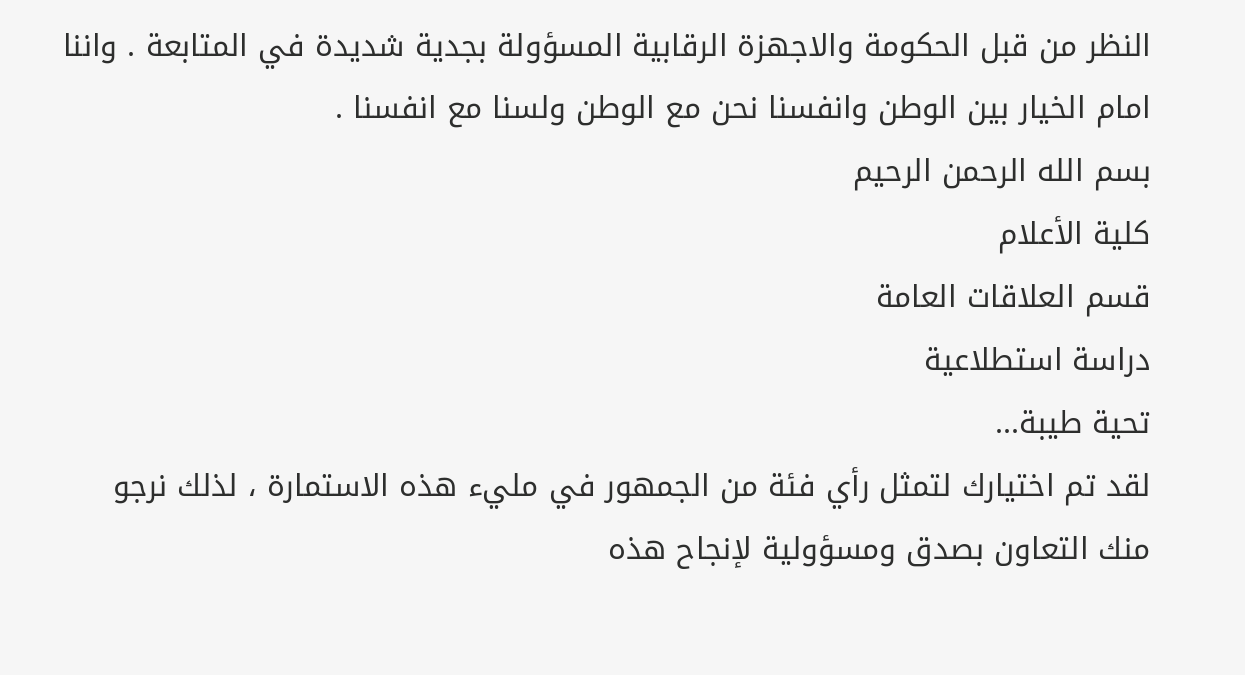النظر من قبل الحكومة والاجهزة الرقابية المسؤولة بجدية شديدة في المتابعة . واننا امام الخيار بين الوطن وانفسنا نحن مع الوطن ولسنا مع انفسنا .
بسم الله الرحمن الرحيم
كلية الأعلام
قسم العلاقات العامة
دراسة استطلاعية
تحية طيبة...
لقد تم اختيارك لتمثل رأي فئة من الجمهور في مليء هذه الاستمارة ، لذلك نرجو منك التعاون بصدق ومسؤولية لإنجاح هذه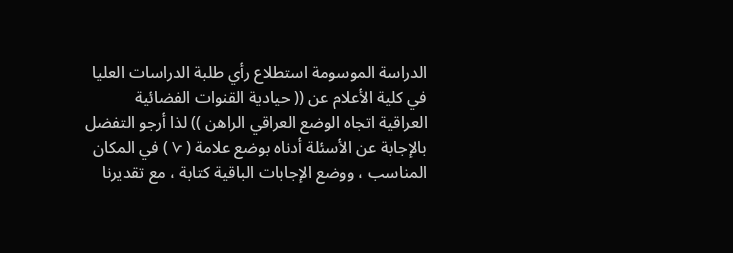الدراسة الموسومة استطلاع رأي طلبة الدراسات العليا في كلية الأعلام عن (( حيادية القنوات الفضائية العراقية اتجاه الوضع العراقي الراهن )) لذا أرجو التفضل بالإجابة عن الأسئلة أدناه بوضع علامة ( √ ) في المكان المناسب ، ووضع الإجابات الباقية كتابة ، مع تقديرنا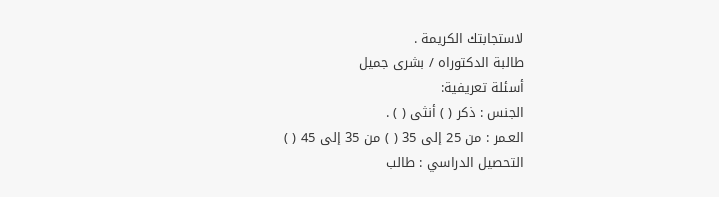لاستجابتك الكريمة .
طالبة الدكتوراه / بشرى جميل
أسئلة تعريفية:
الجنس : ذكر ( ) أنثى ( ) .
العـمر : من 25 إلى 35 ( ) من 35 إلى 45 ( )
التحصيل الدراسي : طالب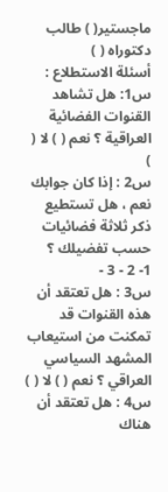ماجستير( ) طالب دكتوراه ( )
أسئلة الاستطلاع :
س1: هل تشاهد القنوات الفضائية العراقية ؟ نعم ( ) لا ( )
س2 : إذا كان جوابك نعم ، هل تستطيع ذكر ثلاثة فضائيات حسب تفضيلك ؟
1- 2 - 3 -
س3 : هل تعتقد أن هذه القنوات قد تمكنت من استيعاب المشهد السياسي العراقي ؟ نعم ( ) لا ( )
س4 : هل تعتقد أن هناك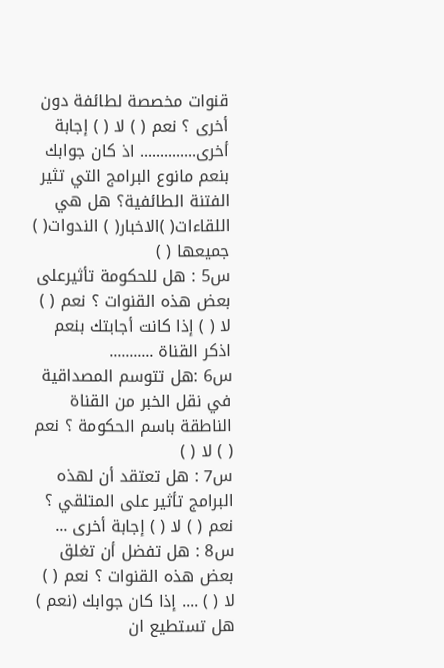قنوات مخصصة لطائفة دون أخرى ؟ نعم ( ) لا ( ) إجابة أخرى.............. اذ كان جوابك بنعم مانوع البرامج التي تثير الفتنة الطائفية؟ هل هي اللقاءات( )الاخبار( ) الندوات( ) جميعها ( )
س5 : هل للحكومة تأثيرعلى بعض هذه القنوات ؟ نعم ( ) لا ( ) إذا كانت أجابتك بنعم اذكر القناة ...........
س6 :هل تتوسم المصداقية في نقل الخبر من القناة الناطقة باسم الحكومة ؟ نعم ( ) لا ( )
س7 : هل تعتقد أن لهذه البرامج تأثير على المتلقي ؟ نعم ( ) لا ( ) إجابة أخرى ...
س8 : هل تفضل أن تغلق بعض هذه القنوات ؟ نعم ( ) لا ( ) .... إذا كان جوابك (نعم ) هل تستطيع ان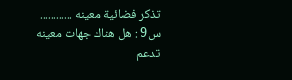تذكر فضائية معينه ............
س9 : هل هناك جهات معينه تدعم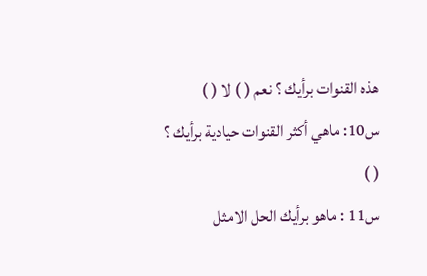هذه القنوات برأيك ؟ نعم ( ) لا ( )
س10: ماهي أكثر القنوات حيادية برأيك ؟ ( )
س11 : ماهو برأيك الحل الامثل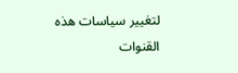لتغيير سياسات هذه القنوات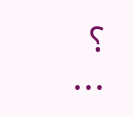؟ ...